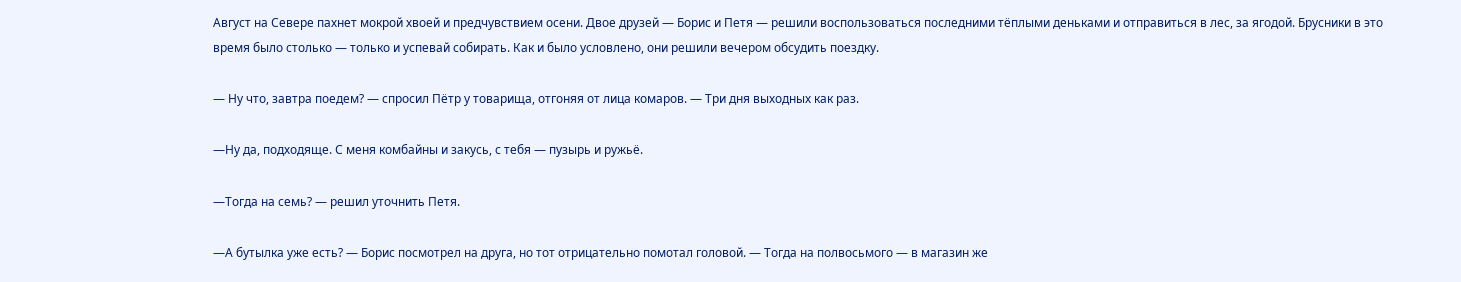Август на Севере пахнет мокрой хвоей и предчувствием осени. Двое друзей — Борис и Петя — решили воспользоваться последними тёплыми деньками и отправиться в лес, за ягодой. Брусники в это время было столько — только и успевай собирать. Как и было условлено, они решили вечером обсудить поездку.

— Ну что, завтра поедем? — спросил Пётр у товарища, отгоняя от лица комаров. — Три дня выходных как раз.

—Ну да, подходяще. С меня комбайны и закусь, с тебя — пузырь и ружьё.

—Тогда на семь? — решил уточнить Петя.

—А бутылка уже есть? — Борис посмотрел на друга, но тот отрицательно помотал головой. — Тогда на полвосьмого — в магазин же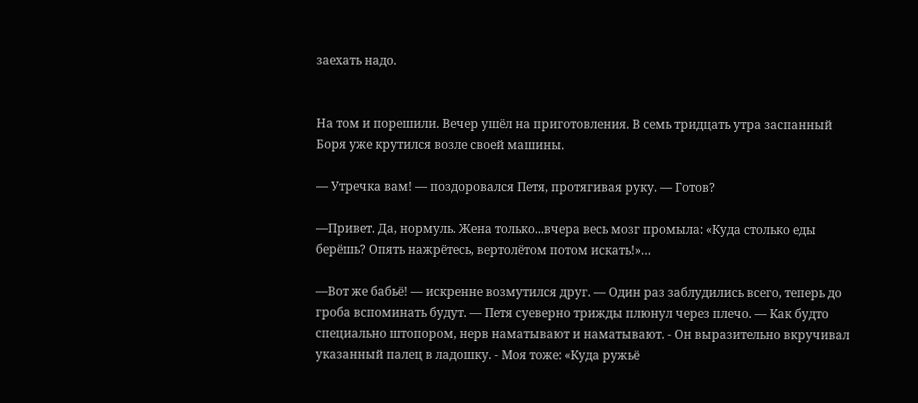заехать надо.


На том и порешили. Вечер ушёл на приготовления. В семь тридцать утра заспанный Боря уже крутился возле своей машины.

— Утречка вам! — поздоровался Петя, протягивая руку. — Готов?

—Привет. Да, нормуль. Жена только...вчера весь мозг промыла: «Куда столько еды берёшь? Опять нажрётесь, вертолётом потом искать!»…

—Вот же бабьё! — искренне возмутился друг. — Один раз заблудились всего, теперь до гроба вспоминать будут. — Петя суеверно трижды плюнул через плечо. — Как будто специально штопором, нерв наматывают и наматывают. - Он выразительно вкручивал указанный палец в ладошку. - Моя тоже: «Куда ружьё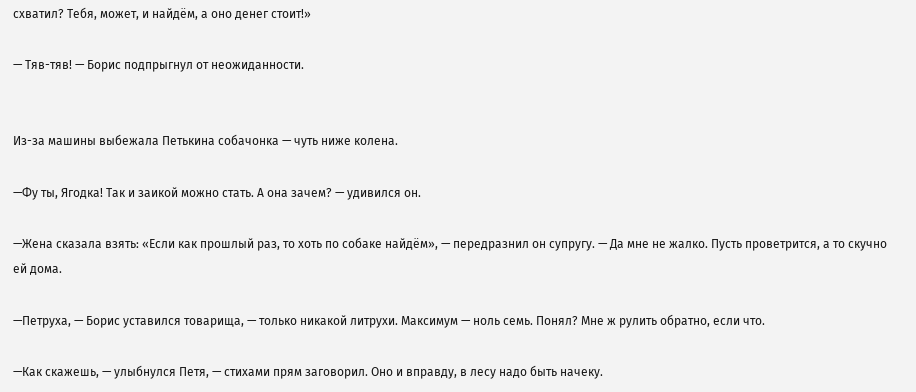схватил? Тебя, может, и найдём, а оно денег стоит!»

— Тяв-тяв! — Борис подпрыгнул от неожиданности.


Из-за машины выбежала Петькина собачонка — чуть ниже колена.

—Фу ты, Ягодка! Так и заикой можно стать. А она зачем? — удивился он.

—Жена сказала взять: «Если как прошлый раз, то хоть по собаке найдём», — передразнил он супругу. — Да мне не жалко. Пусть проветрится, а то скучно ей дома.

—Петруха, — Борис уставился товарища, — только никакой литрухи. Максимум — ноль семь. Понял? Мне ж рулить обратно, если что.

—Как скажешь, — улыбнулся Петя, — стихами прям заговорил. Оно и вправду, в лесу надо быть начеку.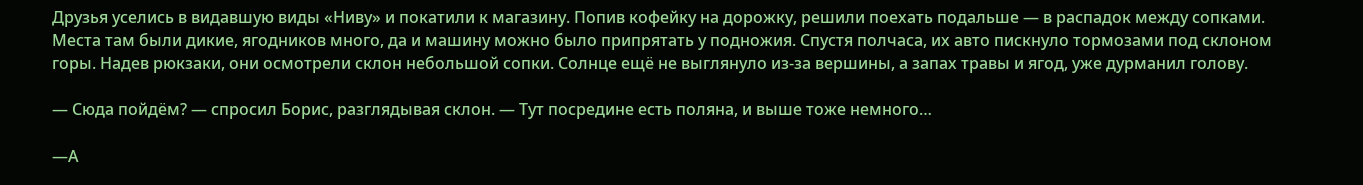Друзья уселись в видавшую виды «Ниву» и покатили к магазину. Попив кофейку на дорожку, решили поехать подальше — в распадок между сопками. Места там были дикие, ягодников много, да и машину можно было припрятать у подножия. Спустя полчаса, их авто пискнуло тормозами под склоном горы. Надев рюкзаки, они осмотрели склон небольшой сопки. Солнце ещё не выглянуло из-за вершины, а запах травы и ягод, уже дурманил голову.

— Сюда пойдём? — спросил Борис, разглядывая склон. — Тут посредине есть поляна, и выше тоже немного…

—А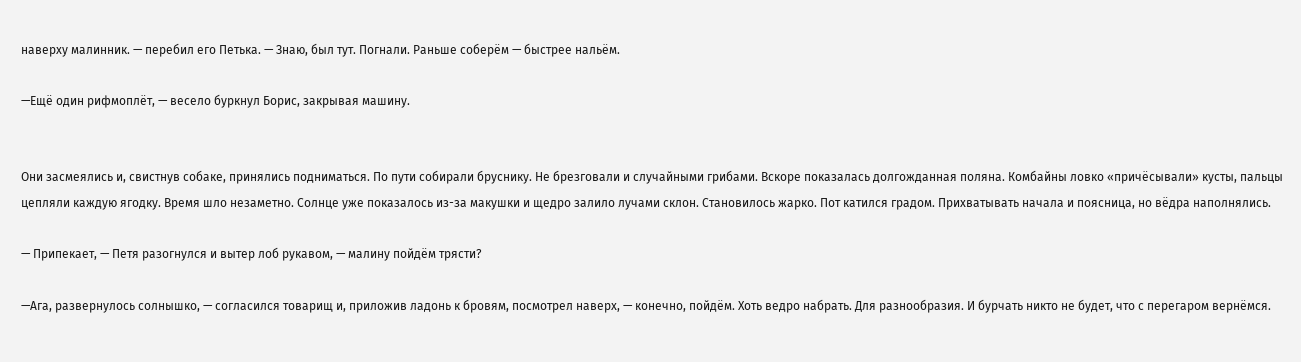наверху малинник. — перебил его Петька. — Знаю, был тут. Погнали. Раньше соберём — быстрее нальём.

—Ещё один рифмоплёт, — весело буркнул Борис, закрывая машину.


Они засмеялись и, свистнув собаке, принялись подниматься. По пути собирали бруснику. Не брезговали и случайными грибами. Вскоре показалась долгожданная поляна. Комбайны ловко «причёсывали» кусты, пальцы цепляли каждую ягодку. Время шло незаметно. Солнце уже показалось из-за макушки и щедро залило лучами склон. Становилось жарко. Пот катился градом. Прихватывать начала и поясница, но вёдра наполнялись.

— Припекает, — Петя разогнулся и вытер лоб рукавом, — малину пойдём трясти?

—Ага, развернулось солнышко, — согласился товарищ и, приложив ладонь к бровям, посмотрел наверх, — конечно, пойдём. Хоть ведро набрать. Для разнообразия. И бурчать никто не будет, что с перегаром вернёмся.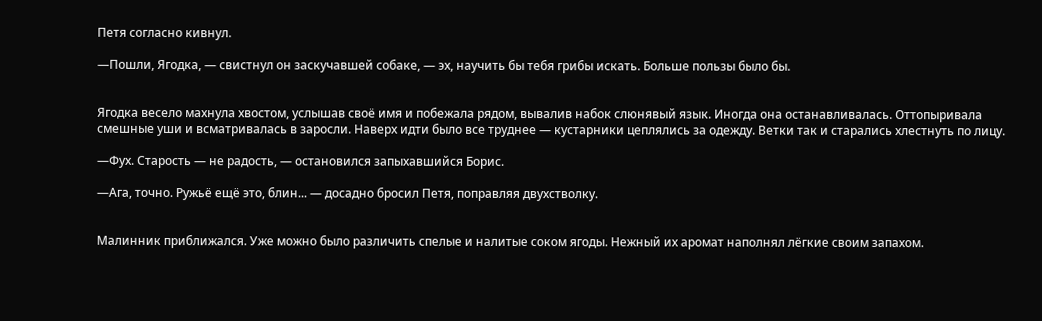Петя согласно кивнул.

—Пошли, Ягодка, — свистнул он заскучавшей собаке, — эх, научить бы тебя грибы искать. Больше пользы было бы.


Ягодка весело махнула хвостом, услышав своё имя и побежала рядом, вывалив набок слюнявый язык. Иногда она останавливалась. Оттопыривала смешные уши и всматривалась в заросли. Наверх идти было все труднее — кустарники цеплялись за одежду. Ветки так и старались хлестнуть по лицу.

—Фух. Старость — не радость, — остановился запыхавшийся Борис.

—Ага, точно. Ружьё ещё это, блин... — досадно бросил Петя, поправляя двухстволку.


Малинник приближался. Уже можно было различить спелые и налитые соком ягоды. Нежный их аромат наполнял лёгкие своим запахом.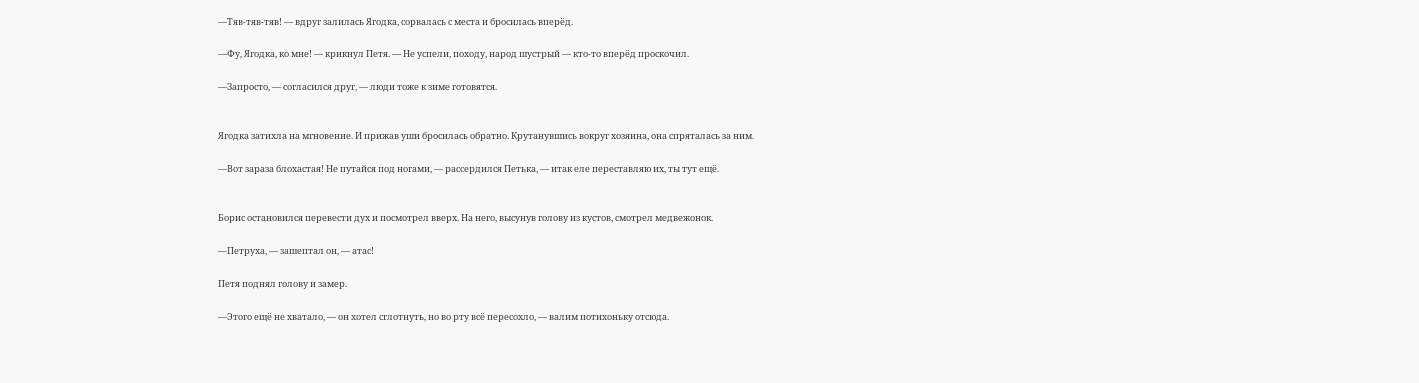—Тяв-тяв-тяв! — вдруг залилась Ягодка, сорвалась с места и бросилась вперёд.

—Фу, Ягодка, ко мне! — крикнул Петя. — Не успели, походу, народ шустрый — кто-то вперёд проскочил.

—Запросто, — согласился друг, — люди тоже к зиме готовятся.


Ягодка затихла на мгновение. И прижав уши бросилась обратно. Крутанувшись вокруг хозяина, она спряталась за ним.

—Вот зараза блохастая! Не путайся под ногами, — рассердился Петька, — итак еле переставляю их, ты тут ещё.


Борис остановился перевести дух и посмотрел вверх. На него, высунув голову из кустов, смотрел медвежонок.

—Петруха, — зашептал он, — атас!

Петя поднял голову и замер.

—Этого ещё не хватало, — он хотел сглотнуть, но во рту всё пересохло, — валим потихоньку отсюда.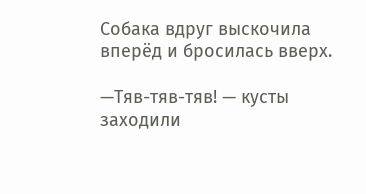Собака вдруг выскочила вперёд и бросилась вверх.

—Тяв-тяв-тяв! — кусты заходили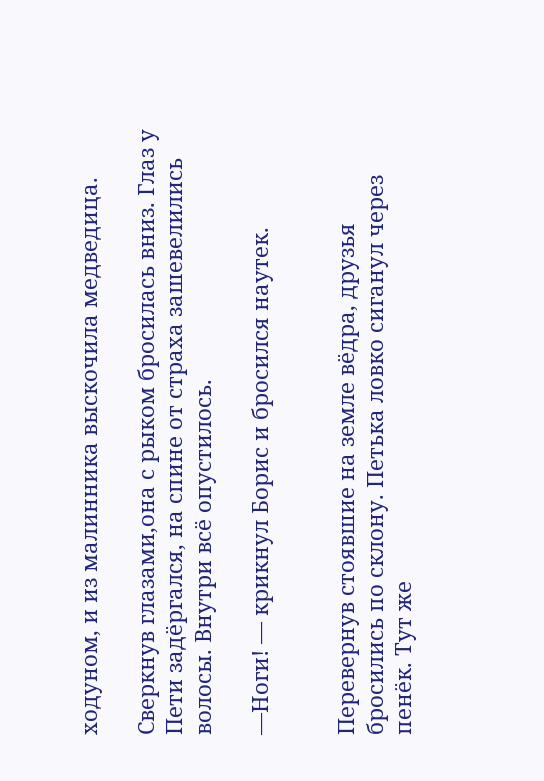ходуном, и из малинника выскочила медведица.

Сверкнув глазами,она с рыком бросилась вниз. Глаз у Пети задёргался, на спине от страха зашевелились волосы. Внутри всё опустилось.

—Ноги! — крикнул Борис и бросился наутек.


Перевернув стоявшие на земле вёдра, друзья бросились по склону. Петька ловко сиганул через пенёк. Тут же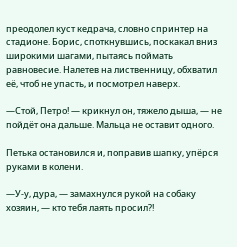преодолел куст кедрача, словно спринтер на стадионе. Борис, споткнувшись, поскакал вниз широкими шагами, пытаясь поймать равновесие. Налетев на лиственницу, обхватил её, чтоб не упасть, и посмотрел наверх.

—Стой, Петро! — крикнул он, тяжело дыша, — не пойдёт она дальше. Мальца не оставит одного.

Петька остановился и, поправив шапку, упёрся руками в колени.

—У-у, дура, — замахнулся рукой на собаку хозяин, — кто тебя лаять просил?!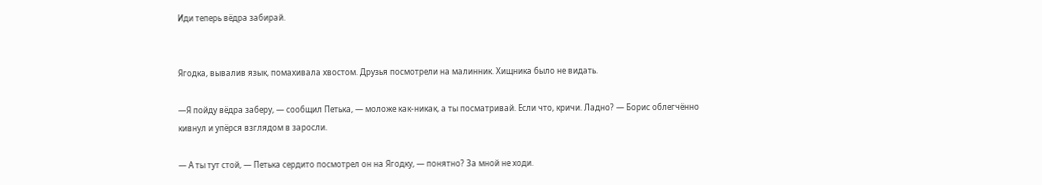Иди теперь вёдра забирай.


Ягодка, вывалив язык, помахивала хвостом. Друзья посмотрели на малинник. Хищника было не видать.

—Я пойду вёдра заберу, — сообщил Петька, — моложе как-никак, а ты посматривай. Если что, кричи. Ладно? — Борис облегчённо кивнул и упёрся взглядом в заросли.

— А ты тут стой, — Петька сердито посмотрел он на Ягодку, — понятно? За мной не ходи.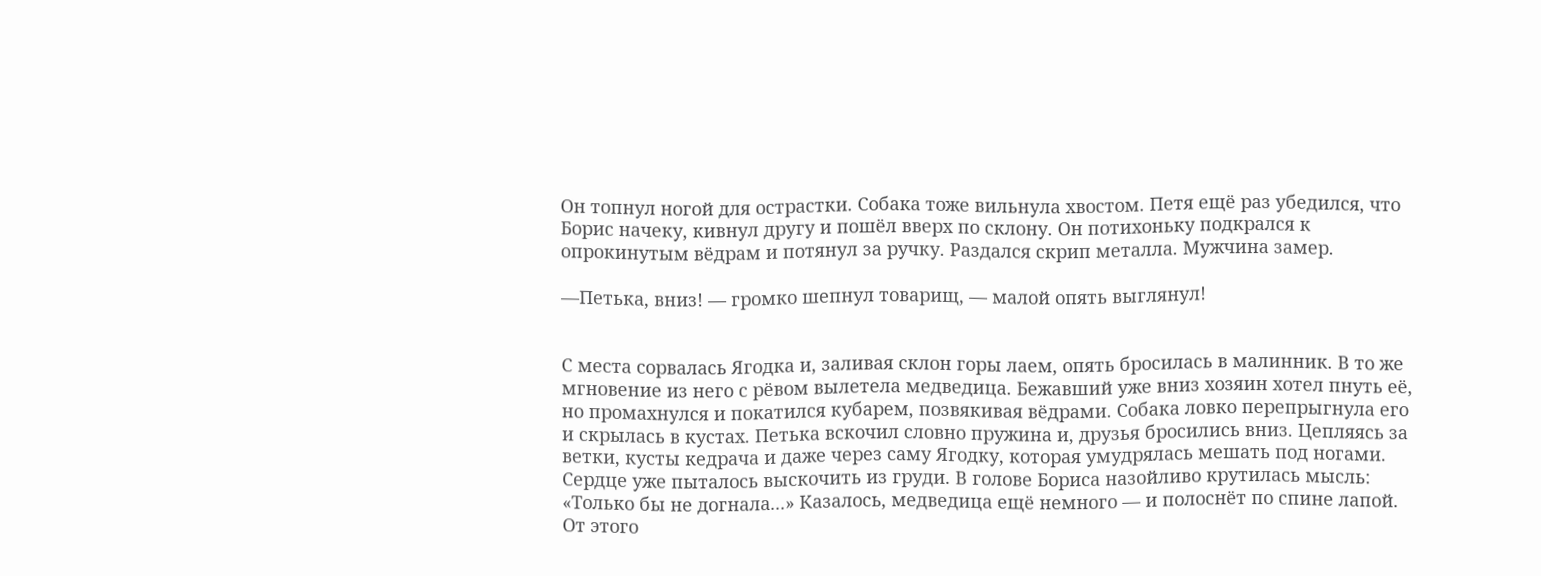Он топнул ногой для острастки. Собака тоже вильнула хвостом. Петя ещё раз убедился, что Борис начеку, кивнул другу и пошёл вверх по склону. Он потихоньку подкрался к опрокинутым вёдрам и потянул за ручку. Раздался скрип металла. Мужчина замер.

—Петька, вниз! — громко шепнул товарищ, — малой опять выглянул!


С места сорвалась Ягодка и, заливая склон горы лаем, опять бросилась в малинник. В то же мгновение из него с рёвом вылетела медведица. Бежавший уже вниз хозяин хотел пнуть её, но промахнулся и покатился кубарем, позвякивая вёдрами. Собака ловко перепрыгнула его и скрылась в кустах. Петька вскочил словно пружина и, друзья бросились вниз. Цепляясь за ветки, кусты кедрача и даже через саму Ягодку, которая умудрялась мешать под ногами. Сердце уже пыталось выскочить из груди. В голове Бориса назойливо крутилась мысль: «Только бы не догнала...» Казалось, медведица ещё немного — и полоснёт по спине лапой. От этого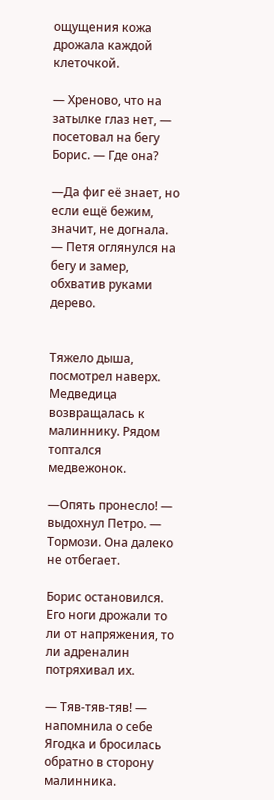ощущения кожа дрожала каждой клеточкой.

— Хреново, что на затылке глаз нет, — посетовал на бегу Борис. — Где она?

—Да фиг её знает, но если ещё бежим, значит, не догнала. — Петя оглянулся на бегу и замер, обхватив руками дерево.


Тяжело дыша, посмотрел наверх. Медведица возвращалась к малиннику. Рядом топтался медвежонок.

—Опять пронесло! — выдохнул Петро. — Тормози. Она далеко не отбегает.

Борис остановился. Его ноги дрожали то ли от напряжения, то ли адреналин потряхивал их.

— Тяв-тяв-тяв! — напомнила о себе Ягодка и бросилась обратно в сторону малинника.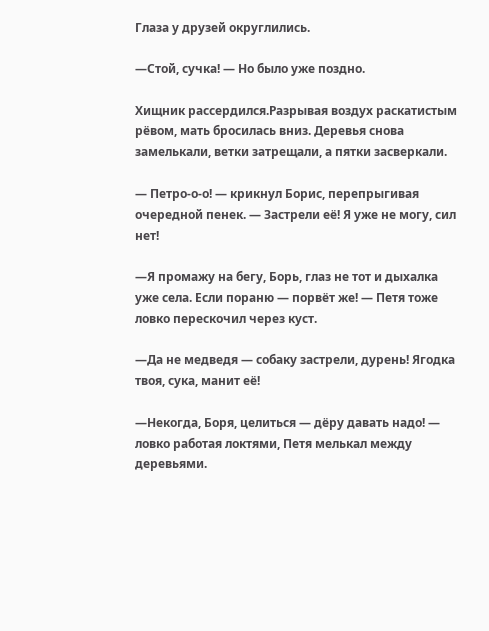Глаза у друзей округлились.

—Стой, сучка! — Но было уже поздно.

Хищник рассердился.Разрывая воздух раскатистым рёвом, мать бросилась вниз. Деревья снова замелькали, ветки затрещали, а пятки засверкали.

— Петро-о-о! — крикнул Борис, перепрыгивая очередной пенек. — Застрели её! Я уже не могу, сил нет!

—Я промажу на бегу, Борь, глаз не тот и дыхалка уже села. Если пораню — порвёт же! — Петя тоже ловко перескочил через куст.

—Да не медведя — собаку застрели, дурень! Ягодка твоя, сука, манит её!

—Некогда, Боря, целиться — дёру давать надо! — ловко работая локтями, Петя мелькал между деревьями.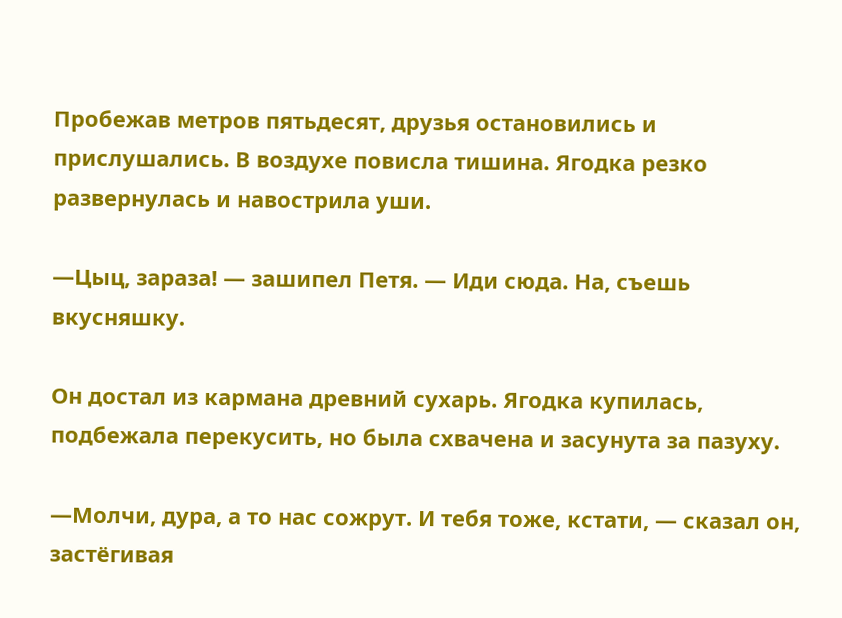Пробежав метров пятьдесят, друзья остановились и прислушались. В воздухе повисла тишина. Ягодка резко развернулась и навострила уши.

—Цыц, зараза! — зашипел Петя. — Иди сюда. На, съешь вкусняшку.

Он достал из кармана древний сухарь. Ягодка купилась, подбежала перекусить, но была схвачена и засунута за пазуху.

—Молчи, дура, а то нас сожрут. И тебя тоже, кстати, — сказал он, застёгивая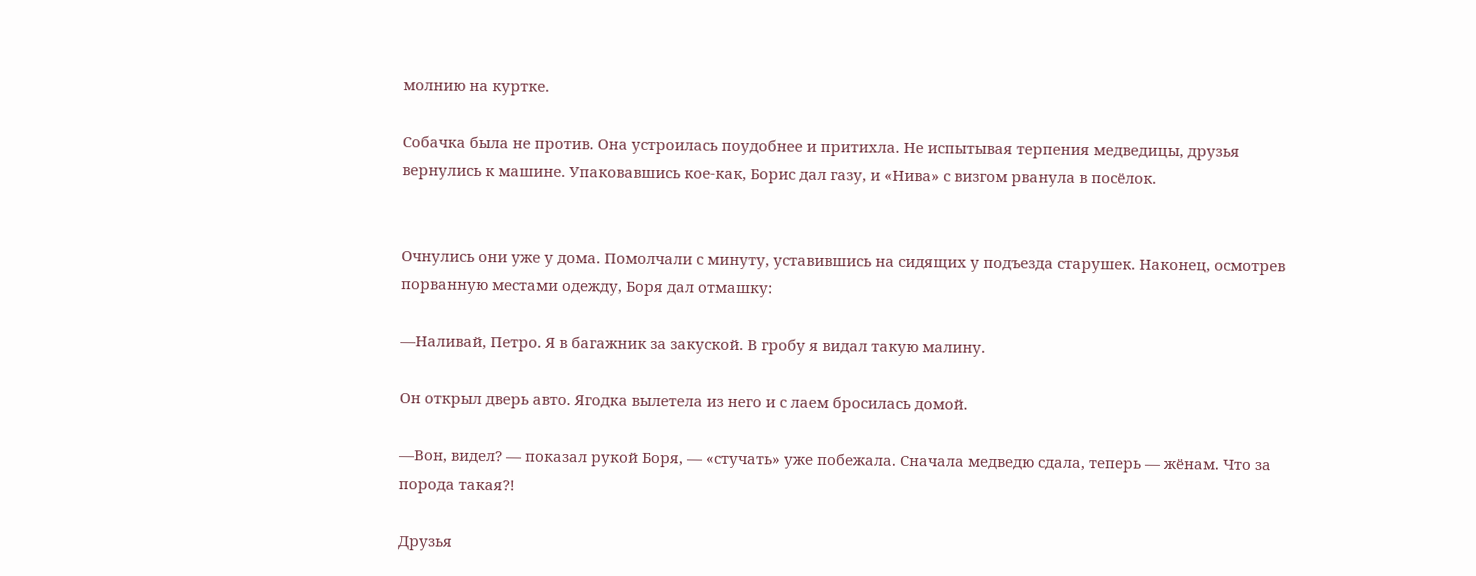молнию на куртке.

Собачка была не против. Она устроилась поудобнее и притихла. Не испытывая терпения медведицы, друзья вернулись к машине. Упаковавшись кое-как, Борис дал газу, и «Нива» с визгом рванула в посёлок.


Очнулись они уже у дома. Помолчали с минуту, уставившись на сидящих у подъезда старушек. Наконец, осмотрев порванную местами одежду, Боря дал отмашку:

—Наливай, Петро. Я в багажник за закуской. В гробу я видал такую малину.

Он открыл дверь авто. Ягодка вылетела из него и с лаем бросилась домой.

—Вон, видел? — показал рукой Боря, — «стучать» уже побежала. Сначала медведю сдала, теперь — жёнам. Что за порода такая?!

Друзья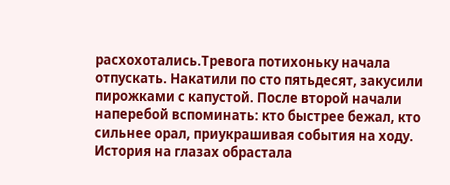расхохотались.Тревога потихоньку начала отпускать. Накатили по сто пятьдесят, закусили пирожками с капустой. После второй начали наперебой вспоминать: кто быстрее бежал, кто сильнее орал, приукрашивая события на ходу. История на глазах обрастала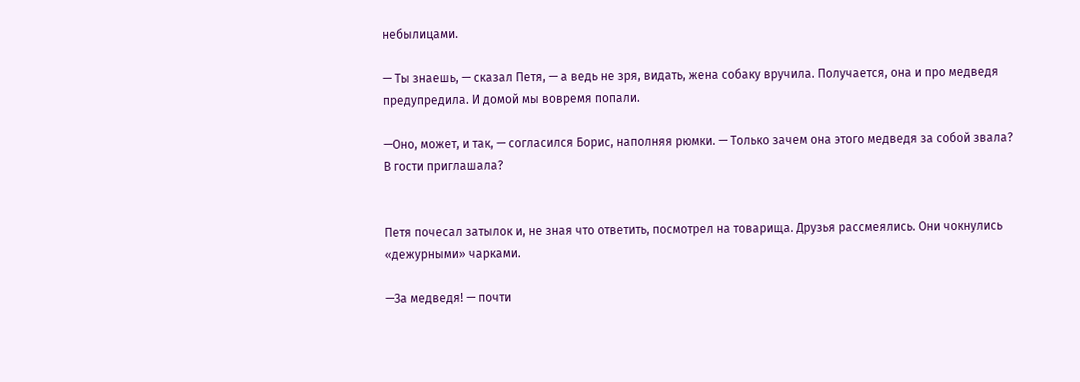небылицами.

— Ты знаешь, — сказал Петя, — а ведь не зря, видать, жена собаку вручила. Получается, она и про медведя предупредила. И домой мы вовремя попали.

—Оно, может, и так, — согласился Борис, наполняя рюмки. — Только зачем она этого медведя за собой звала? В гости приглашала?


Петя почесал затылок и, не зная что ответить, посмотрел на товарища. Друзья рассмеялись. Они чокнулись «дежурными» чарками.

—За медведя! — почти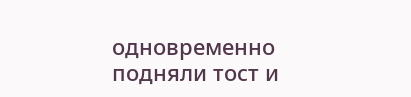одновременно подняли тост и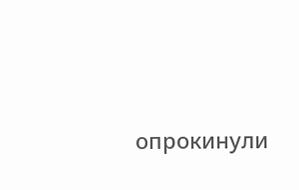опрокинули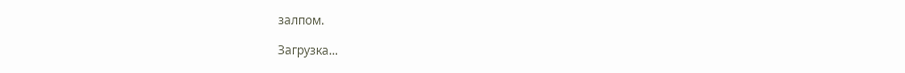залпом.

Загрузка...